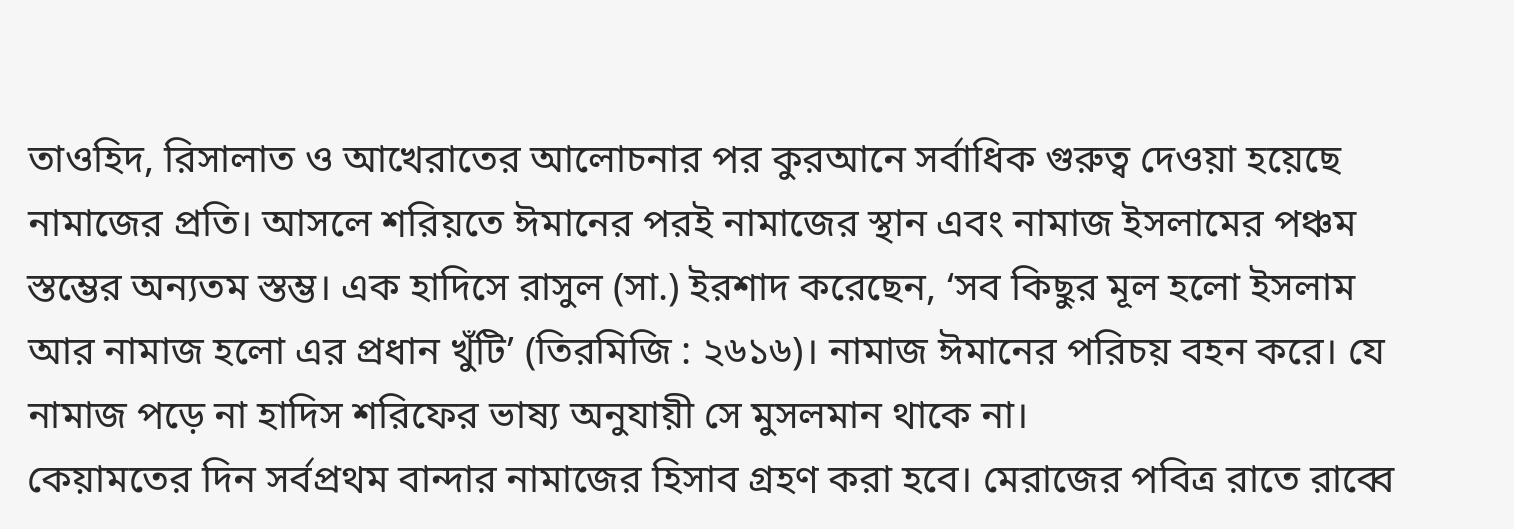তাওহিদ, রিসালাত ও আখেরাতের আলোচনার পর কুরআনে সর্বাধিক গুরুত্ব দেওয়া হয়েছে নামাজের প্রতি। আসলে শরিয়তে ঈমানের পরই নামাজের স্থান এবং নামাজ ইসলামের পঞ্চম স্তম্ভের অন্যতম স্তম্ভ। এক হাদিসে রাসুল (সা.) ইরশাদ করেছেন, ‘সব কিছুর মূল হলো ইসলাম আর নামাজ হলো এর প্রধান খুঁটি’ (তিরমিজি : ২৬১৬)। নামাজ ঈমানের পরিচয় বহন করে। যে নামাজ পড়ে না হাদিস শরিফের ভাষ্য অনুযায়ী সে মুসলমান থাকে না।
কেয়ামতের দিন সর্বপ্রথম বান্দার নামাজের হিসাব গ্রহণ করা হবে। মেরাজের পবিত্র রাতে রাব্বে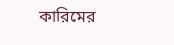কারিমের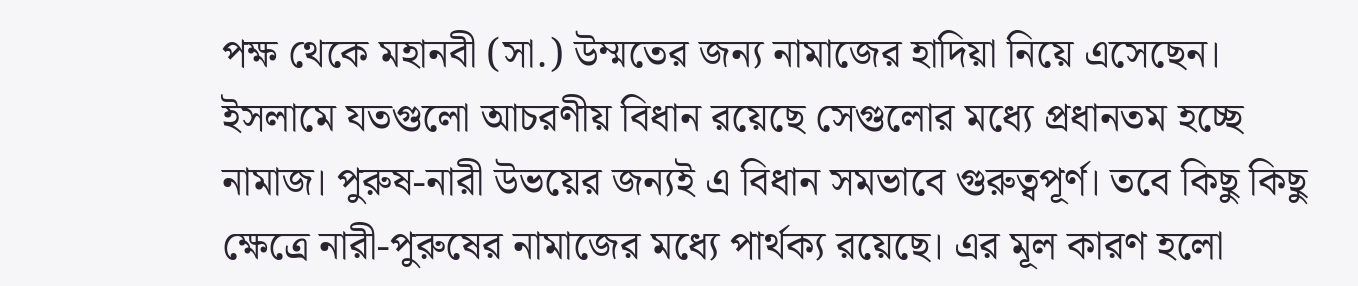পক্ষ থেকে মহানবী (সা.) উম্মতের জন্য নামাজের হাদিয়া নিয়ে এসেছেন।
ইসলামে যতগুলো আচরণীয় বিধান রয়েছে সেগুলোর মধ্যে প্রধানতম হচ্ছে নামাজ। পুরুষ-নারী উভয়ের জন্যই এ বিধান সমভাবে গুরুত্বপূর্ণ। তবে কিছু কিছু ক্ষেত্রে নারী-পুরুষের নামাজের মধ্যে পার্থক্য রয়েছে। এর মূল কারণ হলো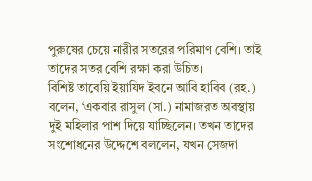পুরুষের চেয়ে নারীর সতরের পরিমাণ বেশি। তাই তাদের সতর বেশি রক্ষা করা উচিত।
বিশিষ্ট তাবেয়ি ইয়াযিদ ইবনে আবি হাবিব (রহ.) বলেন, ‘একবার রাসুল (সা.) নামাজরত অবস্থায় দুই মহিলার পাশ দিয়ে যাচ্ছিলেন। তখন তাদের সংশোধনের উদ্দেশে বললেন, যখন সেজদা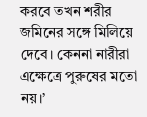করবে তখন শরীর জমিনের সঙ্গে মিলিয়ে দেবে। কেননা নারীরা এক্ষেত্রে পুরুষের মতো নয়।’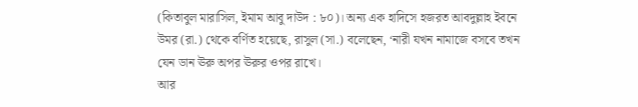(কিতাবুল মারাসিল, ইমাম আবু দাউদ : ৮০)। অন্য এক হাদিসে হজরত আবদুল্লাহ ইবনে উমর (রা.) থেকে বর্ণিত হয়েছে, রাসুল (সা.) বলেছেন, ‘নারী যখন নামাজে বসবে তখন যেন ডান ঊরু অপর ঊরুর ওপর রাখে।
আর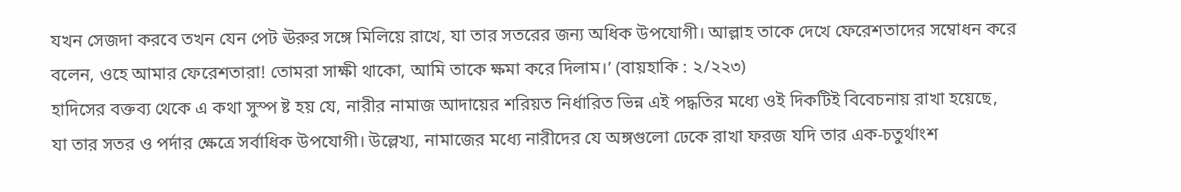যখন সেজদা করবে তখন যেন পেট ঊরুর সঙ্গে মিলিয়ে রাখে, যা তার সতরের জন্য অধিক উপযোগী। আল্লাহ তাকে দেখে ফেরেশতাদের সম্বোধন করে বলেন, ওহে আমার ফেরেশতারা! তোমরা সাক্ষী থাকো, আমি তাকে ক্ষমা করে দিলাম।’ (বায়হাকি : ২/২২৩)
হাদিসের বক্তব্য থেকে এ কথা সুস্প ষ্ট হয় যে, নারীর নামাজ আদায়ের শরিয়ত নির্ধারিত ভিন্ন এই পদ্ধতির মধ্যে ওই দিকটিই বিবেচনায় রাখা হয়েছে, যা তার সতর ও পর্দার ক্ষেত্রে সর্বাধিক উপযোগী। উল্লেখ্য, নামাজের মধ্যে নারীদের যে অঙ্গগুলো ঢেকে রাখা ফরজ যদি তার এক-চতুর্থাংশ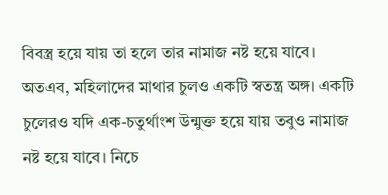বিবস্ত্র হয়ে যায় তা হলে তার নামাজ নষ্ট হয়ে যাবে। অতএব, মহিলাদের মাথার চুলও একটি স্বতন্ত্র অঙ্গ। একটি চুলেরও যদি এক-চতুর্থাংশ উন্মুক্ত হয়ে যায় তবুও নামাজ নষ্ট হয়ে যাবে। নিচে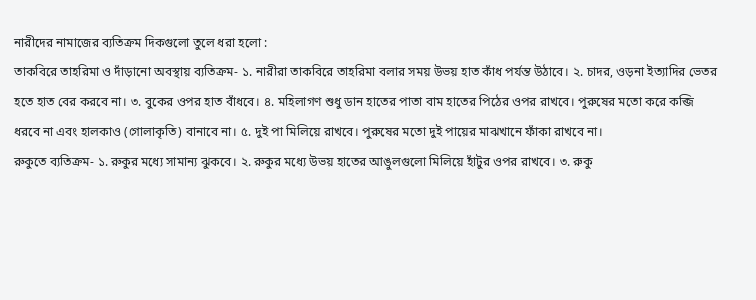নারীদের নামাজের ব্যতিক্রম দিকগুলো তুলে ধরা হলো :
তাকবিরে তাহরিমা ও দাঁড়ানো অবস্থায় ব্যতিক্রম- ১. নারীরা তাকবিরে তাহরিমা বলার সময় উভয় হাত কাঁধ পর্যন্ত উঠাবে। ২. চাদর, ওড়না ইত্যাদির ভেতর হতে হাত বের করবে না। ৩. বুকের ওপর হাত বাঁধবে। ৪. মহিলাগণ শুধু ডান হাতের পাতা বাম হাতের পিঠের ওপর রাখবে। পুরুষের মতো করে কব্জি ধরবে না এবং হালকাও (গোলাকৃতি) বানাবে না। ৫. দুই পা মিলিয়ে রাখবে। পুরুষের মতো দুই পায়ের মাঝখানে ফাঁকা রাখবে না।
রুকুতে ব্যতিক্রম- ১. রুকুর মধ্যে সামান্য ঝুকবে। ২. রুকুর মধ্যে উভয় হাতের আঙুলগুলো মিলিয়ে হাঁটুর ওপর রাখবে। ৩. রুকু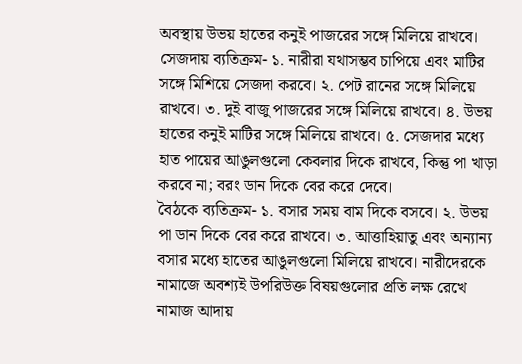অবস্থায় উভয় হাতের কনুই পাজরের সঙ্গে মিলিয়ে রাখবে।
সেজদায় ব্যতিক্রম- ১. নারীরা যথাসম্ভব চাপিয়ে এবং মাটির সঙ্গে মিশিয়ে সেজদা করবে। ২. পেট রানের সঙ্গে মিলিয়ে রাখবে। ৩. দুই বাজু পাজরের সঙ্গে মিলিয়ে রাখবে। ৪. উভয় হাতের কনুই মাটির সঙ্গে মিলিয়ে রাখবে। ৫. সেজদার মধ্যে হাত পায়ের আঙুলগুলো কেবলার দিকে রাখবে, কিন্তু পা খাড়া করবে না; বরং ডান দিকে বের করে দেবে।
বৈঠকে ব্যতিক্রম- ১. বসার সময় বাম দিকে বসবে। ২. উভয় পা ডান দিকে বের করে রাখবে। ৩. আত্তাহিয়াতু এবং অন্যান্য বসার মধ্যে হাতের আঙুলগুলো মিলিয়ে রাখবে। নারীদেরকে নামাজে অবশ্যই উপরিউক্ত বিষয়গুলোর প্রতি লক্ষ রেখে নামাজ আদায়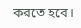করতে হবে।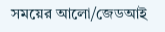সময়ের আলো/জেডআই